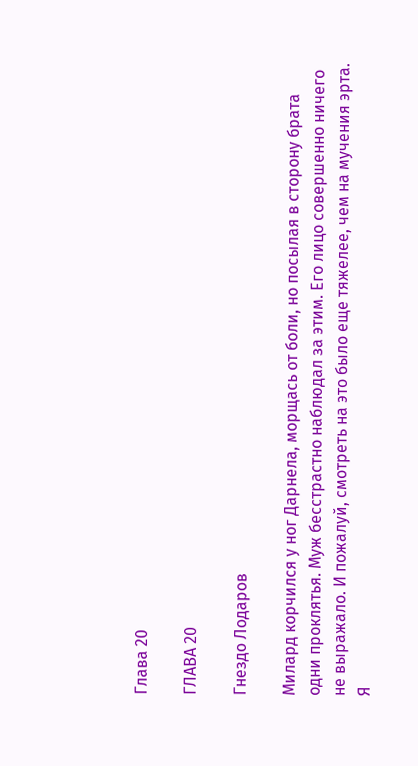Глава 20

ГЛАВА 20

Гнездо Лодаров

Милард корчился у ног Дарнела, морщась от боли, но посылая в сторону брата одни проклятья. Муж бесстрастно наблюдал за этим. Его лицо совершенно ничего не выражало. И пожалуй, смотреть на это было еще тяжелее, чем на мучения эрта. Я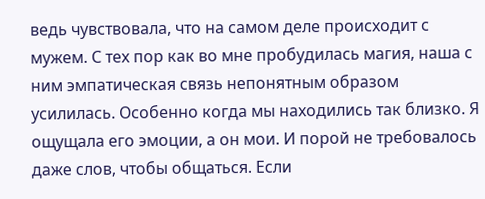ведь чувствовала, что на самом деле происходит с мужем. С тех пор как во мне пробудилась магия, наша с ним эмпатическая связь непонятным образом усилилась. Особенно когда мы находились так близко. Я ощущала его эмоции, а он мои. И порой не требовалось даже слов, чтобы общаться. Если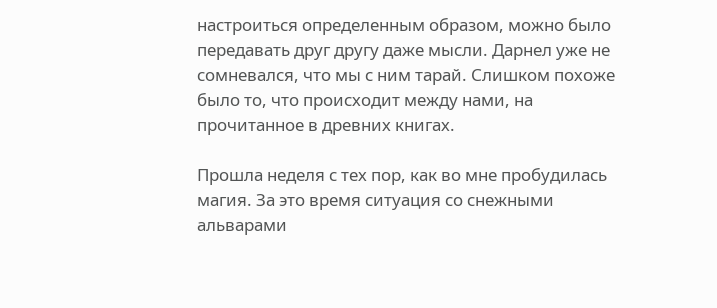настроиться определенным образом, можно было передавать друг другу даже мысли. Дарнел уже не сомневался, что мы с ним тарай. Слишком похоже было то, что происходит между нами, на прочитанное в древних книгах.

Прошла неделя с тех пор, как во мне пробудилась магия. За это время ситуация со снежными альварами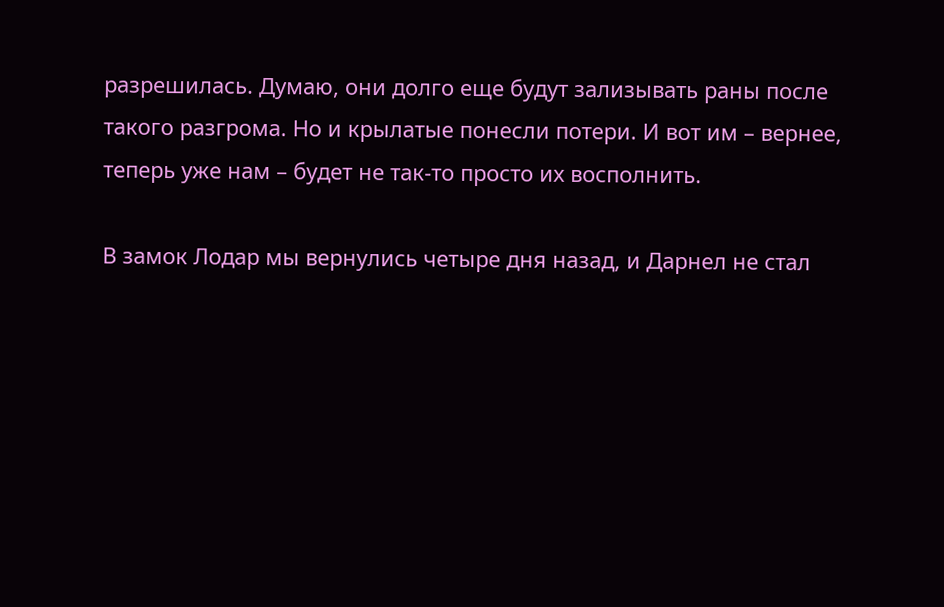разрешилась. Думаю, они долго еще будут зализывать раны после такого разгрома. Но и крылатые понесли потери. И вот им – вернее, теперь уже нам – будет не так-то просто их восполнить.

В замок Лодар мы вернулись четыре дня назад, и Дарнел не стал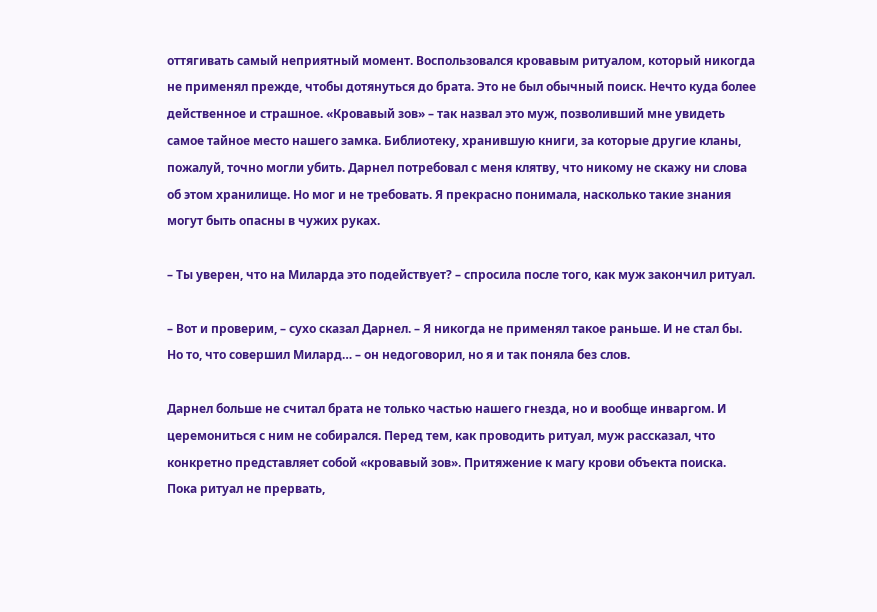оттягивать самый неприятный момент. Воспользовался кровавым ритуалом, который никогда не применял прежде, чтобы дотянуться до брата. Это не был обычный поиск. Нечто куда более действенное и страшное. «Кровавый зов» – так назвал это муж, позволивший мне увидеть самое тайное место нашего замка. Библиотеку, хранившую книги, за которые другие кланы, пожалуй, точно могли убить. Дарнел потребовал с меня клятву, что никому не скажу ни слова об этом хранилище. Но мог и не требовать. Я прекрасно понимала, насколько такие знания могут быть опасны в чужих руках.

– Ты уверен, что на Миларда это подействует? – спросила после того, как муж закончил ритуал.

– Вот и проверим, – сухо сказал Дарнел. – Я никогда не применял такое раньше. И не стал бы. Но то, что совершил Милард… – он недоговорил, но я и так поняла без слов.

Дарнел больше не считал брата не только частью нашего гнезда, но и вообще инваргом. И церемониться с ним не собирался. Перед тем, как проводить ритуал, муж рассказал, что конкретно представляет собой «кровавый зов». Притяжение к магу крови объекта поиска. Пока ритуал не прервать,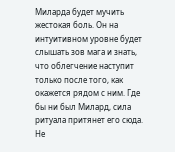Миларда будет мучить жестокая боль. Он на интуитивном уровне будет слышать зов мага и знать, что облегчение наступит только после того, как окажется рядом с ним. Где бы ни был Милард, сила ритуала притянет его сюда. Не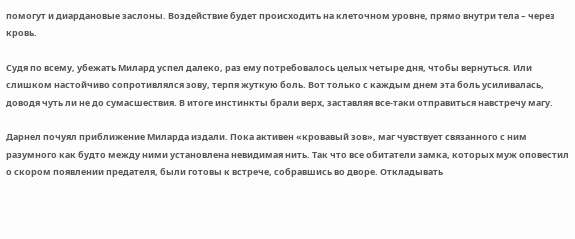помогут и диардановые заслоны. Воздействие будет происходить на клеточном уровне, прямо внутри тела – через кровь.

Судя по всему, убежать Милард успел далеко, раз ему потребовалось целых четыре дня, чтобы вернуться. Или слишком настойчиво сопротивлялся зову, терпя жуткую боль. Вот только с каждым днем эта боль усиливалась, доводя чуть ли не до сумасшествия. В итоге инстинкты брали верх, заставляя все-таки отправиться навстречу магу.

Дарнел почуял приближение Миларда издали. Пока активен «кровавый зов», маг чувствует связанного с ним разумного как будто между ними установлена невидимая нить. Так что все обитатели замка, которых муж оповестил о скором появлении предателя, были готовы к встрече, собравшись во дворе. Откладывать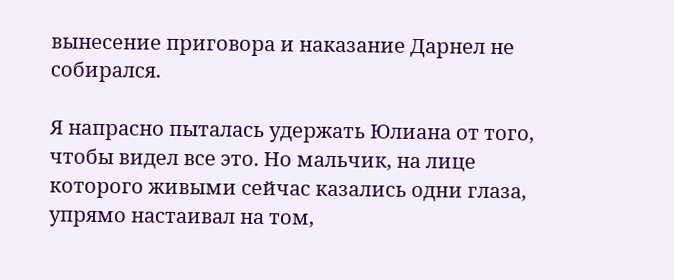вынесение приговора и наказание Дарнел не собирался.

Я напрасно пыталась удержать Юлиана от того, чтобы видел все это. Но мальчик, на лице которого живыми сейчас казались одни глаза, упрямо настаивал на том,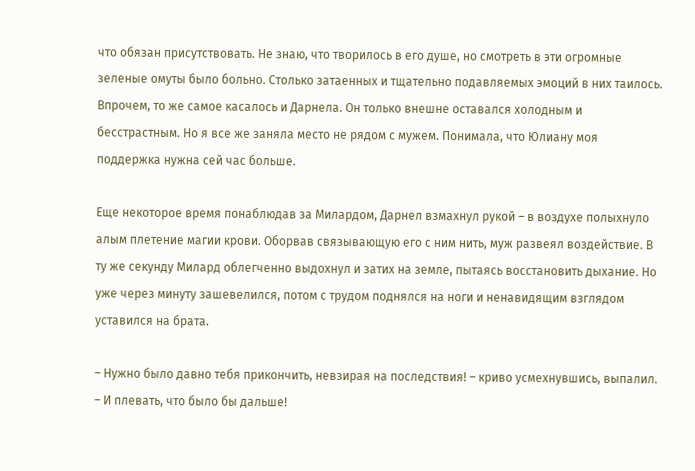что обязан присутствовать. Не знаю, что творилось в его душе, но смотреть в эти огромные зеленые омуты было больно. Столько затаенных и тщательно подавляемых эмоций в них таилось. Впрочем, то же самое касалось и Дарнела. Он только внешне оставался холодным и бесстрастным. Но я все же заняла место не рядом с мужем. Понимала, что Юлиану моя поддержка нужна сей час больше.

Еще некоторое время понаблюдав за Милардом, Дарнел взмахнул рукой – в воздухе полыхнуло алым плетение магии крови. Оборвав связывающую его с ним нить, муж развеял воздействие. В ту же секунду Милард облегченно выдохнул и затих на земле, пытаясь восстановить дыхание. Но уже через минуту зашевелился, потом с трудом поднялся на ноги и ненавидящим взглядом уставился на брата.

– Нужно было давно тебя прикончить, невзирая на последствия! – криво усмехнувшись, выпалил. – И плевать, что было бы дальше!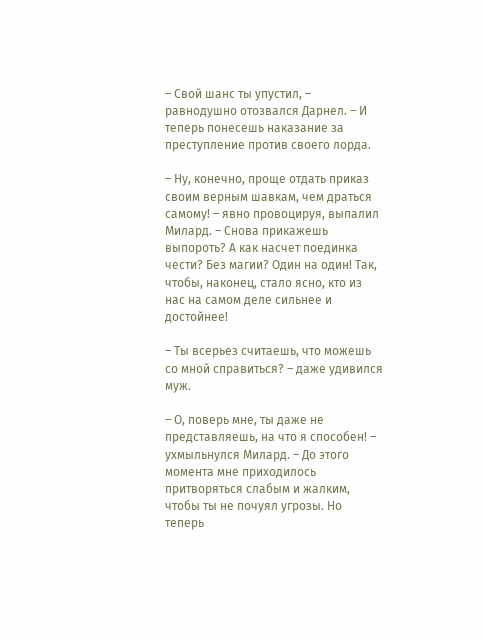– Свой шанс ты упустил, – равнодушно отозвался Дарнел. – И теперь понесешь наказание за преступление против своего лорда.

– Ну, конечно, проще отдать приказ своим верным шавкам, чем драться самому! – явно провоцируя, выпалил Милард. – Снова прикажешь выпороть? А как насчет поединка чести? Без магии? Один на один! Так, чтобы, наконец, стало ясно, кто из нас на самом деле сильнее и достойнее!

– Ты всерьез считаешь, что можешь со мной справиться? – даже удивился муж.

– О, поверь мне, ты даже не представляешь, на что я способен! – ухмыльнулся Милард. – До этого момента мне приходилось притворяться слабым и жалким, чтобы ты не почуял угрозы. Но теперь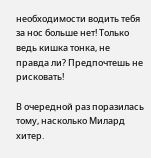необходимости водить тебя за нос больше нет! Только ведь кишка тонка, не правда ли? Предпочтешь не рисковать!

В очередной раз поразилась тому, насколько Милард хитер.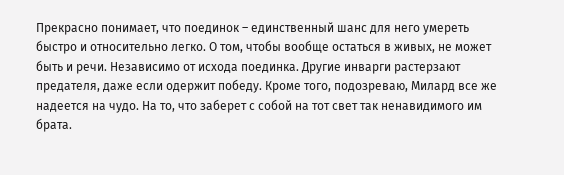Прекрасно понимает, что поединок – единственный шанс для него умереть быстро и относительно легко. О том, чтобы вообще остаться в живых, не может быть и речи. Независимо от исхода поединка. Другие инварги растерзают предателя, даже если одержит победу. Кроме того, подозреваю, Милард все же надеется на чудо. На то, что заберет с собой на тот свет так ненавидимого им брата.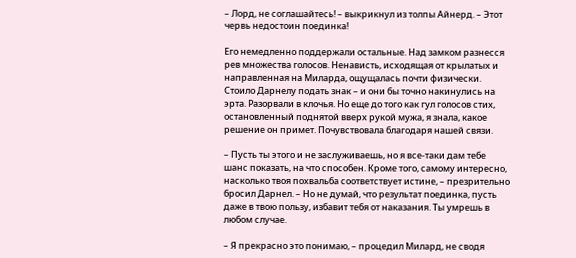– Лорд, не соглашайтесь! – выкрикнул из толпы Айнерд. – Этот червь недостоин поединка!

Его немедленно поддержали остальные. Над замком разнесся рев множества голосов. Ненависть, исходящая от крылатых и направленная на Миларда, ощущалась почти физически. Стоило Дарнелу подать знак – и они бы точно накинулись на эрта. Разорвали в клочья. Но еще до того как гул голосов стих, остановленный поднятой вверх рукой мужа, я знала, какое решение он примет. Почувствовала благодаря нашей связи.

– Пусть ты этого и не заслуживаешь, но я все-таки дам тебе шанс показать, на что способен. Кроме того, самому интересно, насколько твоя похвальба соответствует истине, – презрительно бросил Дарнел. – Но не думай, что результат поединка, пусть даже в твою пользу, избавит тебя от наказания. Ты умрешь в любом случае.

– Я прекрасно это понимаю, – процедил Милард, не сводя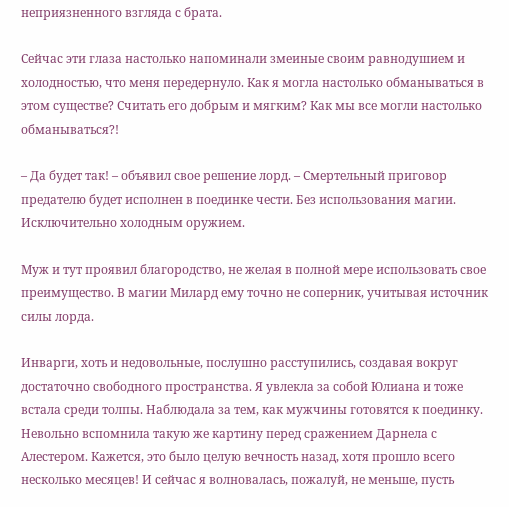неприязненного взгляда с брата.

Сейчас эти глаза настолько напоминали змеиные своим равнодушием и холодностью, что меня передернуло. Как я могла настолько обманываться в этом существе? Считать его добрым и мягким? Как мы все могли настолько обманываться?!

– Да будет так! – объявил свое решение лорд. – Смертельный приговор предателю будет исполнен в поединке чести. Без использования магии. Исключительно холодным оружием.

Муж и тут проявил благородство, не желая в полной мере использовать свое преимущество. В магии Милард ему точно не соперник, учитывая источник силы лорда.

Инварги, хоть и недовольные, послушно расступились, создавая вокруг достаточно свободного пространства. Я увлекла за собой Юлиана и тоже встала среди толпы. Наблюдала за тем, как мужчины готовятся к поединку. Невольно вспомнила такую же картину перед сражением Дарнела с Алестером. Кажется, это было целую вечность назад, хотя прошло всего несколько месяцев! И сейчас я волновалась, пожалуй, не меньше, пусть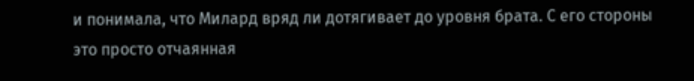и понимала, что Милард вряд ли дотягивает до уровня брата. С его стороны это просто отчаянная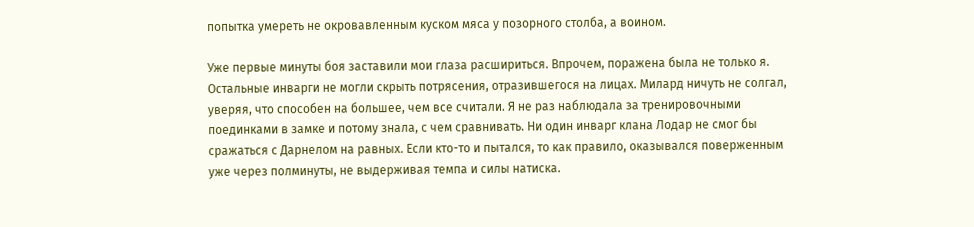попытка умереть не окровавленным куском мяса у позорного столба, а воином.

Уже первые минуты боя заставили мои глаза расшириться. Впрочем, поражена была не только я. Остальные инварги не могли скрыть потрясения, отразившегося на лицах. Милард ничуть не солгал, уверяя, что способен на большее, чем все считали. Я не раз наблюдала за тренировочными поединками в замке и потому знала, с чем сравнивать. Ни один инварг клана Лодар не смог бы сражаться с Дарнелом на равных. Если кто-то и пытался, то как правило, оказывался поверженным уже через полминуты, не выдерживая темпа и силы натиска.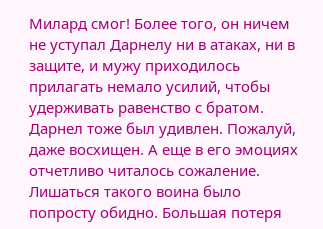Милард смог! Более того, он ничем не уступал Дарнелу ни в атаках, ни в защите, и мужу приходилось прилагать немало усилий, чтобы удерживать равенство с братом. Дарнел тоже был удивлен. Пожалуй, даже восхищен. А еще в его эмоциях отчетливо читалось сожаление. Лишаться такого воина было попросту обидно. Большая потеря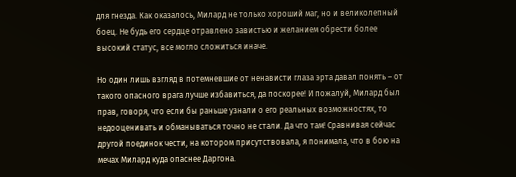для гнезда. Как оказалось, Милард не только хороший маг, но и великолепный боец. Не будь его сердце отравлено завистью и желанием обрести более высокий статус, все могло сложиться иначе.

Но один лишь взгляд в потемневшие от ненависти глаза эрта давал понять – от такого опасного врага лучше избавиться, да поскорее! И пожалуй, Милард был прав, говоря, что если бы раньше узнали о его реальных возможностях, то недооценивать и обманываться точно не стали. Да что там! Сравнивая сейчас другой поединок чести, на котором присутствовала, я понимала, что в бою на мечах Милард куда опаснее Даргона.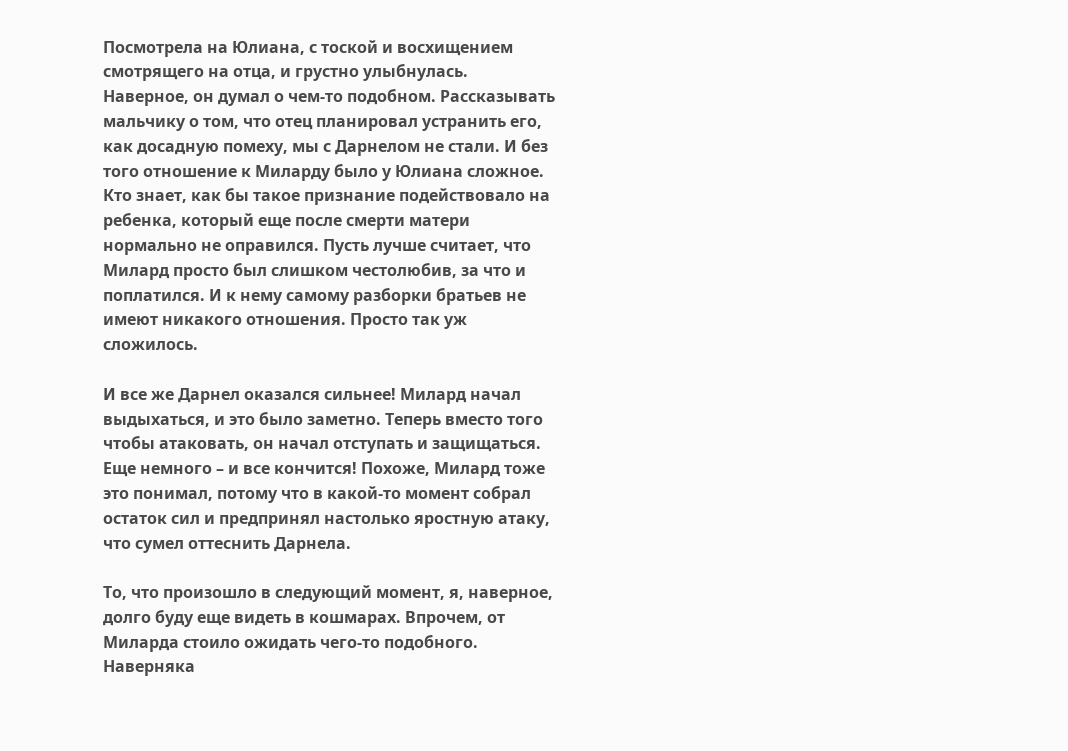Посмотрела на Юлиана, с тоской и восхищением смотрящего на отца, и грустно улыбнулась. Наверное, он думал о чем-то подобном. Рассказывать мальчику о том, что отец планировал устранить его, как досадную помеху, мы с Дарнелом не стали. И без того отношение к Миларду было у Юлиана сложное. Кто знает, как бы такое признание подействовало на ребенка, который еще после смерти матери нормально не оправился. Пусть лучше считает, что Милард просто был слишком честолюбив, за что и поплатился. И к нему самому разборки братьев не имеют никакого отношения. Просто так уж сложилось.

И все же Дарнел оказался сильнее! Милард начал выдыхаться, и это было заметно. Теперь вместо того чтобы атаковать, он начал отступать и защищаться. Еще немного – и все кончится! Похоже, Милард тоже это понимал, потому что в какой-то момент собрал остаток сил и предпринял настолько яростную атаку, что сумел оттеснить Дарнела.

То, что произошло в следующий момент, я, наверное, долго буду еще видеть в кошмарах. Впрочем, от Миларда стоило ожидать чего-то подобного. Наверняка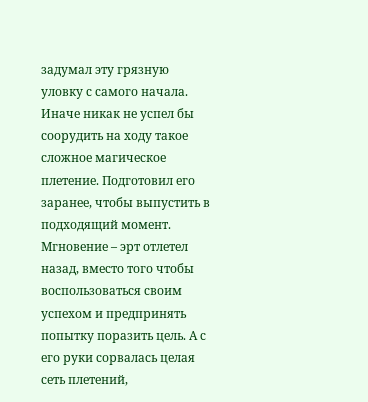задумал эту грязную уловку с самого начала. Иначе никак не успел бы соорудить на ходу такое сложное магическое плетение. Подготовил его заранее, чтобы выпустить в подходящий момент. Мгновение – эрт отлетел назад, вместо того чтобы воспользоваться своим успехом и предпринять попытку поразить цель. А с его руки сорвалась целая сеть плетений,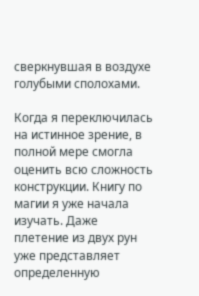сверкнувшая в воздухе голубыми сполохами.

Когда я переключилась на истинное зрение, в полной мере смогла оценить всю сложность конструкции. Книгу по магии я уже начала изучать. Даже плетение из двух рун уже представляет определенную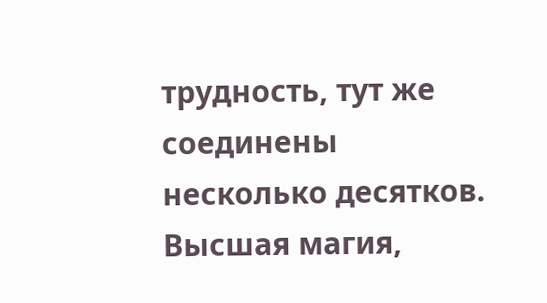трудность, тут же соединены несколько десятков. Высшая магия,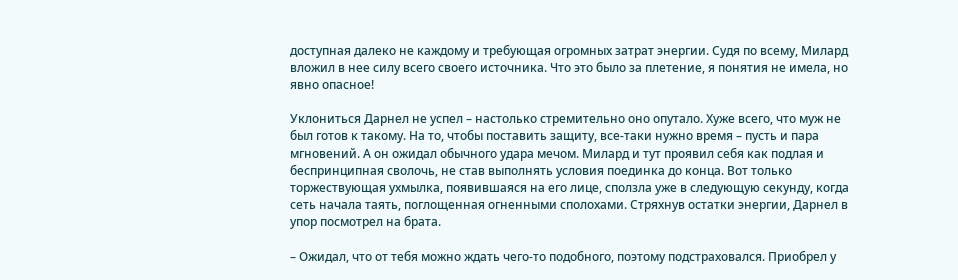доступная далеко не каждому и требующая огромных затрат энергии. Судя по всему, Милард вложил в нее силу всего своего источника. Что это было за плетение, я понятия не имела, но явно опасное!

Уклониться Дарнел не успел – настолько стремительно оно опутало. Хуже всего, что муж не был готов к такому. На то, чтобы поставить защиту, все-таки нужно время – пусть и пара мгновений. А он ожидал обычного удара мечом. Милард и тут проявил себя как подлая и беспринципная сволочь, не став выполнять условия поединка до конца. Вот только торжествующая ухмылка, появившаяся на его лице, сползла уже в следующую секунду, когда сеть начала таять, поглощенная огненными сполохами. Стряхнув остатки энергии, Дарнел в упор посмотрел на брата.

– Ожидал, что от тебя можно ждать чего-то подобного, поэтому подстраховался. Приобрел у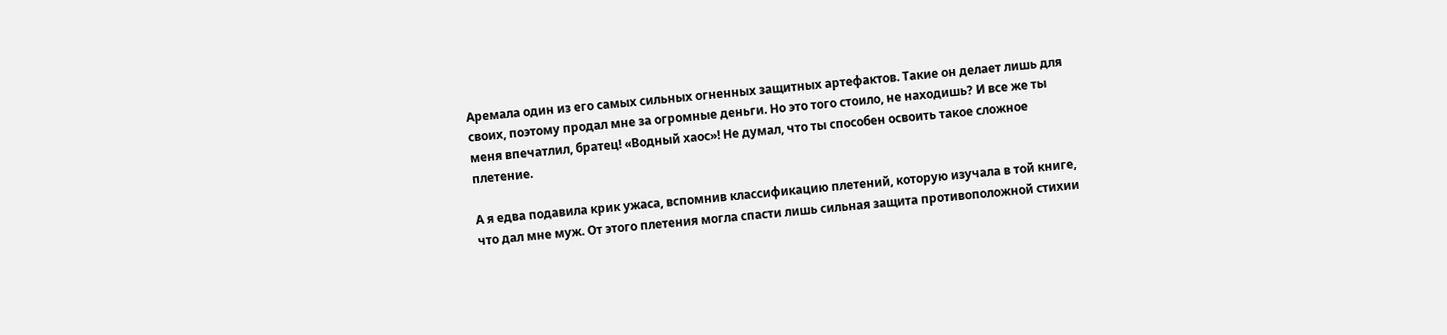Аремала один из его самых сильных огненных защитных артефактов. Такие он делает лишь для своих, поэтому продал мне за огромные деньги. Но это того стоило, не находишь? И все же ты меня впечатлил, братец! «Водный хаос»! Не думал, что ты способен освоить такое сложное плетение.

А я едва подавила крик ужаса, вспомнив классификацию плетений, которую изучала в той книге, что дал мне муж. От этого плетения могла спасти лишь сильная защита противоположной стихии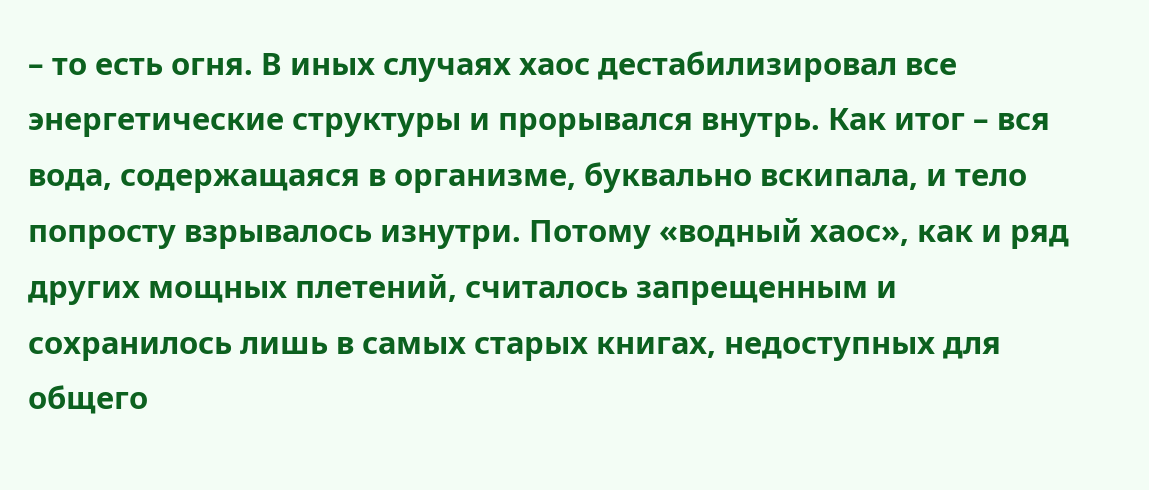– то есть огня. В иных случаях хаос дестабилизировал все энергетические структуры и прорывался внутрь. Как итог – вся вода, содержащаяся в организме, буквально вскипала, и тело попросту взрывалось изнутри. Потому «водный хаос», как и ряд других мощных плетений, считалось запрещенным и сохранилось лишь в самых старых книгах, недоступных для общего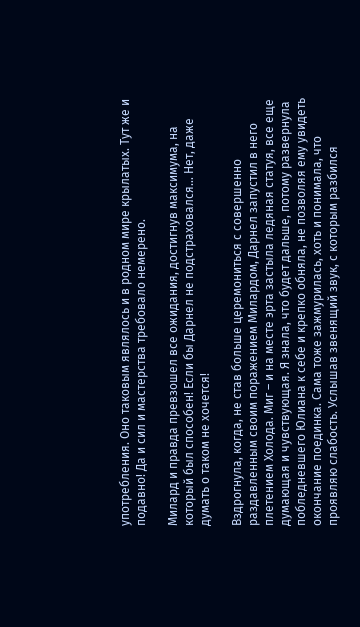употребления. Оно таковым являлось и в родном мире крылатых. Тут же и подавно! Да и сил и мастерства требовало немерено.

Милард и правда превзошел все ожидания, достигнув максимума, на который был способен! Если бы Дарнел не подстраховался… Нет, даже думать о таком не хочется!

Вздрогнула, когда, не став больше церемониться с совершенно раздавленным своим поражением Милардом, Дарнел запустил в него плетением Холода. Миг – и на месте эрта застыла ледяная статуя, все еще думающая и чувствующая. Я знала, что будет дальше, потому развернула побледневшего Юлиана к себе и крепко обняла, не позволяя ему увидеть окончание поединка. Сама тоже зажмурилась, хоть и понимала, что проявляю слабость. Услышав звенящий звук, с которым разбился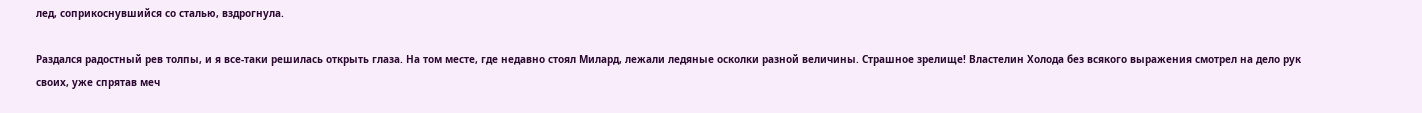лед, соприкоснувшийся со сталью, вздрогнула.

Раздался радостный рев толпы, и я все-таки решилась открыть глаза. На том месте, где недавно стоял Милард, лежали ледяные осколки разной величины. Страшное зрелище! Властелин Холода без всякого выражения смотрел на дело рук своих, уже спрятав меч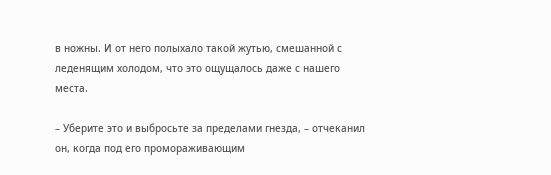в ножны. И от него полыхало такой жутью, смешанной с леденящим холодом, что это ощущалось даже с нашего места.

– Уберите это и выбросьте за пределами гнезда, – отчеканил он, когда под его промораживающим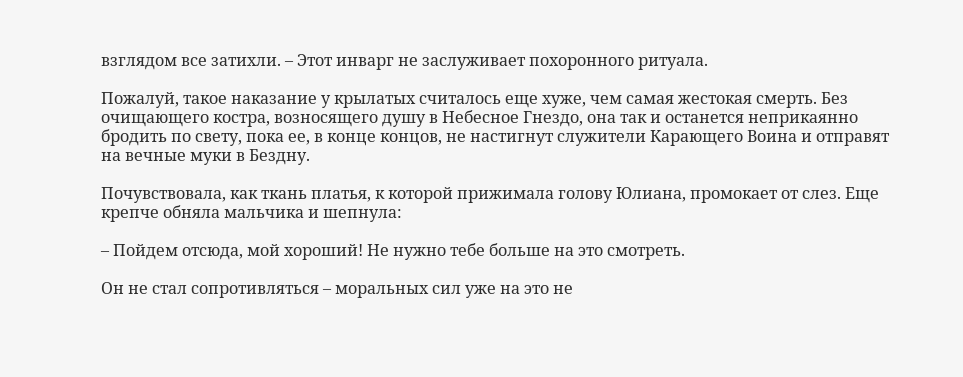взглядом все затихли. – Этот инварг не заслуживает похоронного ритуала.

Пожалуй, такое наказание у крылатых считалось еще хуже, чем самая жестокая смерть. Без очищающего костра, возносящего душу в Небесное Гнездо, она так и останется неприкаянно бродить по свету, пока ее, в конце концов, не настигнут служители Карающего Воина и отправят на вечные муки в Бездну.

Почувствовала, как ткань платья, к которой прижимала голову Юлиана, промокает от слез. Еще крепче обняла мальчика и шепнула:

– Пойдем отсюда, мой хороший! Не нужно тебе больше на это смотреть.

Он не стал сопротивляться – моральных сил уже на это не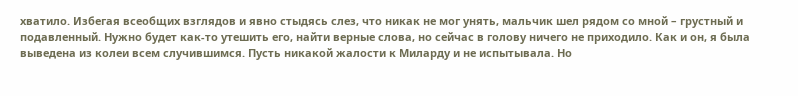хватило. Избегая всеобщих взглядов и явно стыдясь слез, что никак не мог унять, мальчик шел рядом со мной – грустный и подавленный. Нужно будет как-то утешить его, найти верные слова, но сейчас в голову ничего не приходило. Как и он, я была выведена из колеи всем случившимся. Пусть никакой жалости к Миларду и не испытывала. Но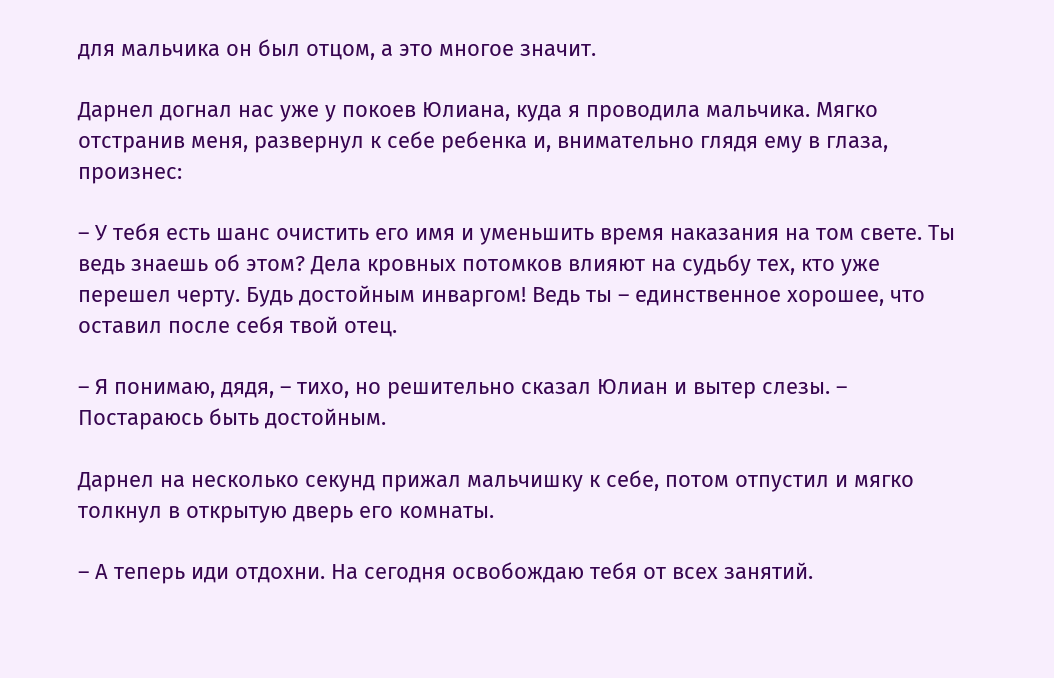для мальчика он был отцом, а это многое значит.

Дарнел догнал нас уже у покоев Юлиана, куда я проводила мальчика. Мягко отстранив меня, развернул к себе ребенка и, внимательно глядя ему в глаза, произнес:

– У тебя есть шанс очистить его имя и уменьшить время наказания на том свете. Ты ведь знаешь об этом? Дела кровных потомков влияют на судьбу тех, кто уже перешел черту. Будь достойным инваргом! Ведь ты – единственное хорошее, что оставил после себя твой отец.

– Я понимаю, дядя, – тихо, но решительно сказал Юлиан и вытер слезы. – Постараюсь быть достойным.

Дарнел на несколько секунд прижал мальчишку к себе, потом отпустил и мягко толкнул в открытую дверь его комнаты.

– А теперь иди отдохни. На сегодня освобождаю тебя от всех занятий.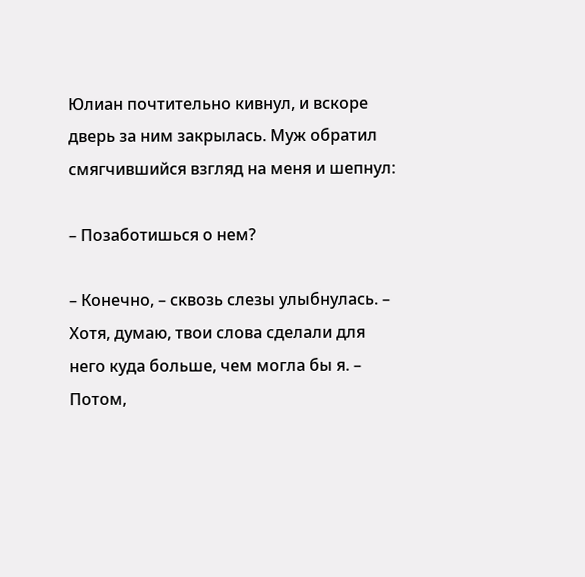Юлиан почтительно кивнул, и вскоре дверь за ним закрылась. Муж обратил смягчившийся взгляд на меня и шепнул:

– Позаботишься о нем?

– Конечно, – сквозь слезы улыбнулась. – Хотя, думаю, твои слова сделали для него куда больше, чем могла бы я. – Потом,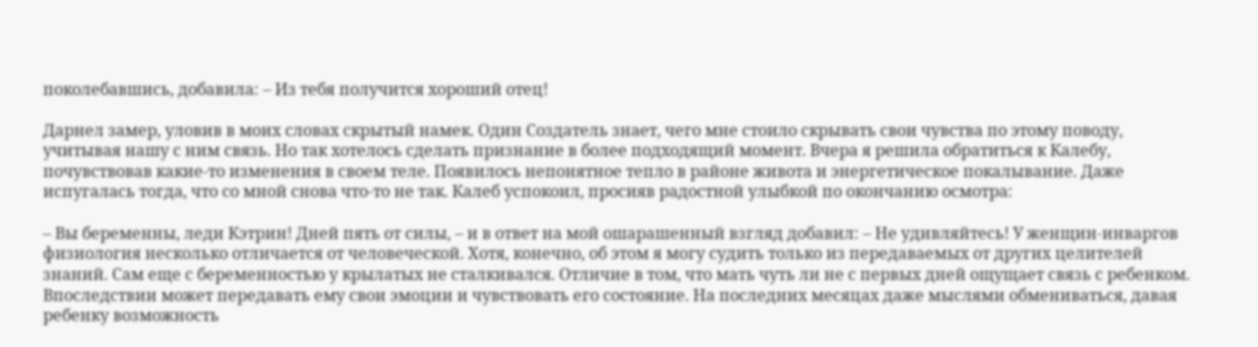поколебавшись, добавила: – Из тебя получится хороший отец!

Дарнел замер, уловив в моих словах скрытый намек. Один Создатель знает, чего мне стоило скрывать свои чувства по этому поводу, учитывая нашу с ним связь. Но так хотелось сделать признание в более подходящий момент. Вчера я решила обратиться к Калебу, почувствовав какие-то изменения в своем теле. Появилось непонятное тепло в районе живота и энергетическое покалывание. Даже испугалась тогда, что со мной снова что-то не так. Калеб успокоил, просияв радостной улыбкой по окончанию осмотра:

– Вы беременны, леди Кэтрин! Дней пять от силы, – и в ответ на мой ошарашенный взгляд добавил: – Не удивляйтесь! У женщин-инваргов физиология несколько отличается от человеческой. Хотя, конечно, об этом я могу судить только из передаваемых от других целителей знаний. Сам еще с беременностью у крылатых не сталкивался. Отличие в том, что мать чуть ли не с первых дней ощущает связь с ребенком. Впоследствии может передавать ему свои эмоции и чувствовать его состояние. На последних месяцах даже мыслями обмениваться, давая ребенку возможность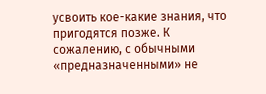усвоить кое-какие знания, что пригодятся позже. К сожалению, с обычными «предназначенными» не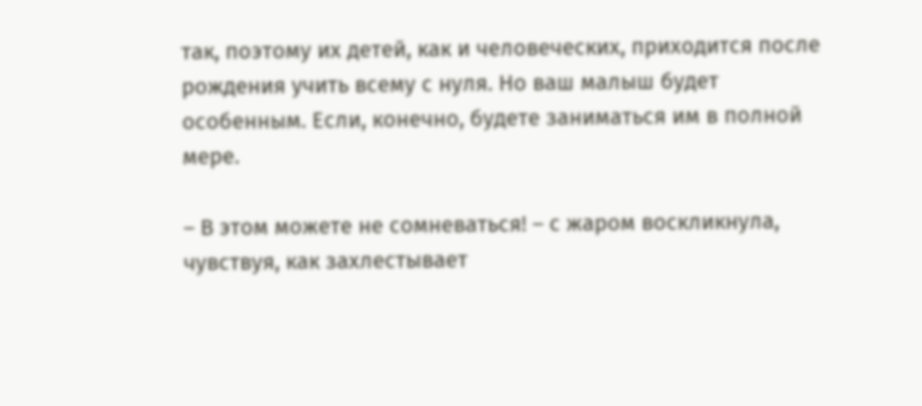так, поэтому их детей, как и человеческих, приходится после рождения учить всему с нуля. Но ваш малыш будет особенным. Если, конечно, будете заниматься им в полной мере.

– В этом можете не сомневаться! – с жаром воскликнула, чувствуя, как захлестывает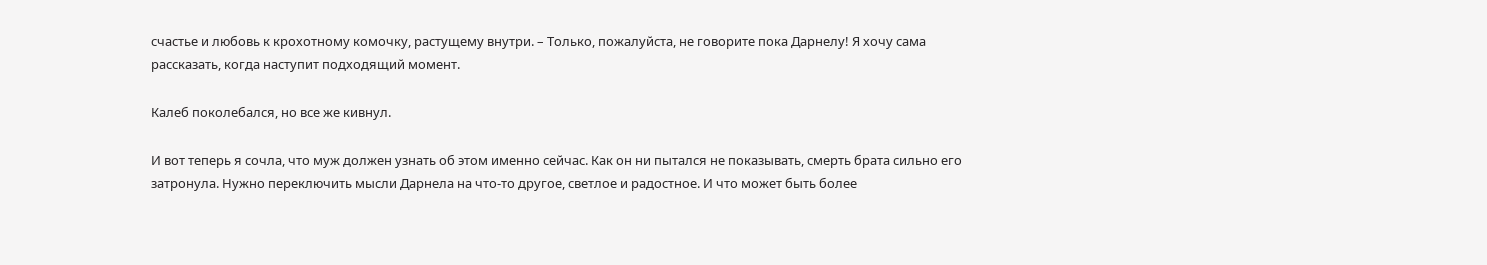счастье и любовь к крохотному комочку, растущему внутри. – Только, пожалуйста, не говорите пока Дарнелу! Я хочу сама рассказать, когда наступит подходящий момент.

Калеб поколебался, но все же кивнул.

И вот теперь я сочла, что муж должен узнать об этом именно сейчас. Как он ни пытался не показывать, смерть брата сильно его затронула. Нужно переключить мысли Дарнела на что-то другое, светлое и радостное. И что может быть более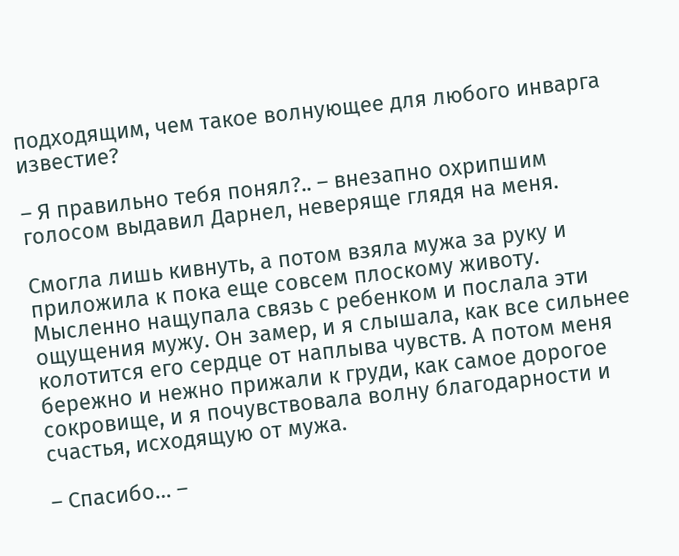подходящим, чем такое волнующее для любого инварга известие?

– Я правильно тебя понял?.. – внезапно охрипшим голосом выдавил Дарнел, неверяще глядя на меня.

Смогла лишь кивнуть, а потом взяла мужа за руку и приложила к пока еще совсем плоскому животу. Мысленно нащупала связь с ребенком и послала эти ощущения мужу. Он замер, и я слышала, как все сильнее колотится его сердце от наплыва чувств. А потом меня бережно и нежно прижали к груди, как самое дорогое сокровище, и я почувствовала волну благодарности и счастья, исходящую от мужа.

– Спасибо… –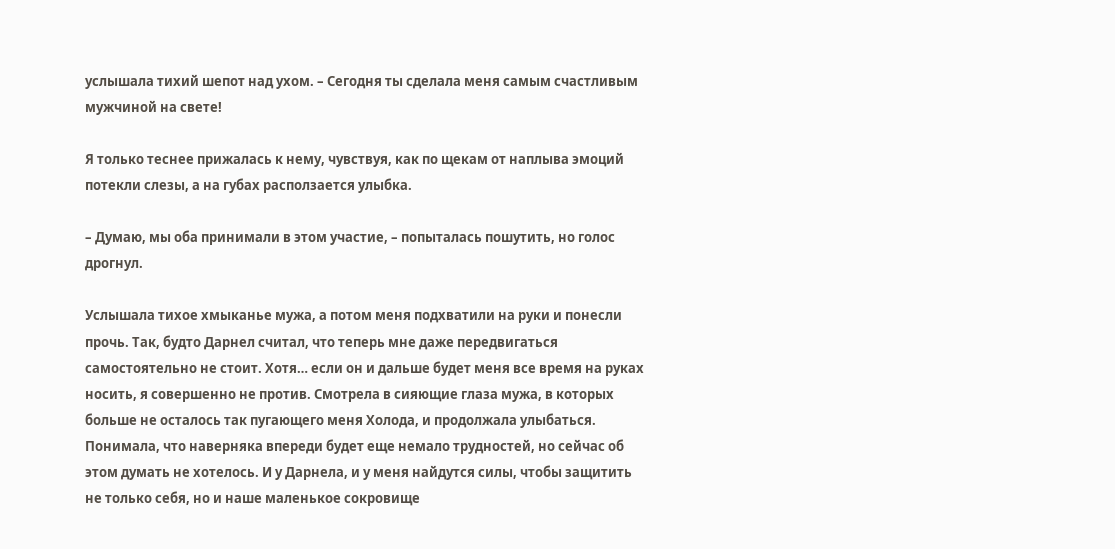услышала тихий шепот над ухом. – Сегодня ты сделала меня самым счастливым мужчиной на свете!

Я только теснее прижалась к нему, чувствуя, как по щекам от наплыва эмоций потекли слезы, а на губах расползается улыбка.

– Думаю, мы оба принимали в этом участие, – попыталась пошутить, но голос дрогнул.

Услышала тихое хмыканье мужа, а потом меня подхватили на руки и понесли прочь. Так, будто Дарнел считал, что теперь мне даже передвигаться самостоятельно не стоит. Хотя… если он и дальше будет меня все время на руках носить, я совершенно не против. Смотрела в сияющие глаза мужа, в которых больше не осталось так пугающего меня Холода, и продолжала улыбаться. Понимала, что наверняка впереди будет еще немало трудностей, но сейчас об этом думать не хотелось. И у Дарнела, и у меня найдутся силы, чтобы защитить не только себя, но и наше маленькое сокровище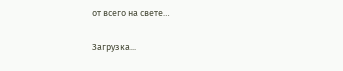от всего на свете…

Загрузка...